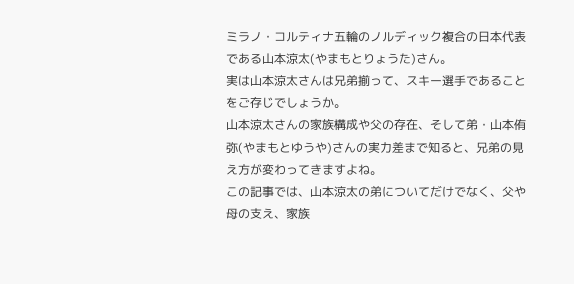ミラノ・コルティナ五輪のノルディック複合の日本代表である山本涼太(やまもとりょうた)さん。
実は山本涼太さんは兄弟揃って、スキー選手であることをご存じでしょうか。
山本涼太さんの家族構成や父の存在、そして弟・山本侑弥(やまもとゆうや)さんの実力差まで知ると、兄弟の見え方が変わってきますよね。
この記事では、山本涼太の弟についてだけでなく、父や母の支え、家族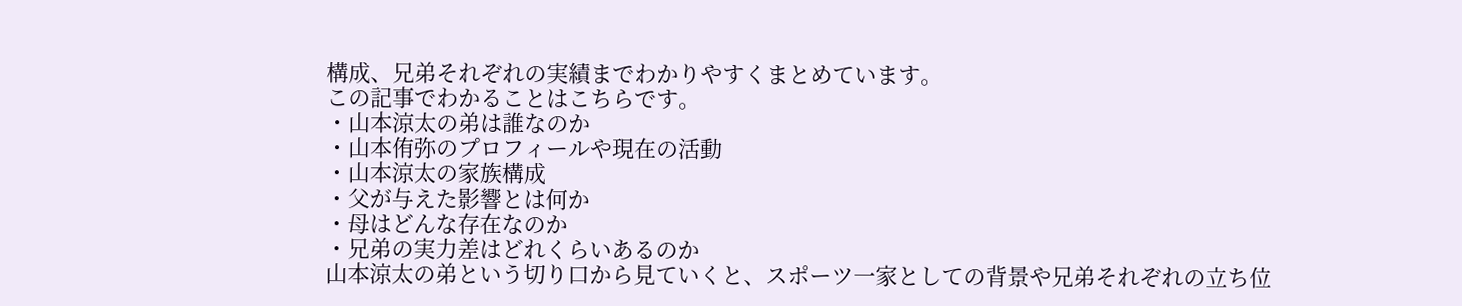構成、兄弟それぞれの実績までわかりやすくまとめています。
この記事でわかることはこちらです。
・山本涼太の弟は誰なのか
・山本侑弥のプロフィールや現在の活動
・山本涼太の家族構成
・父が与えた影響とは何か
・母はどんな存在なのか
・兄弟の実力差はどれくらいあるのか
山本涼太の弟という切り口から見ていくと、スポーツ一家としての背景や兄弟それぞれの立ち位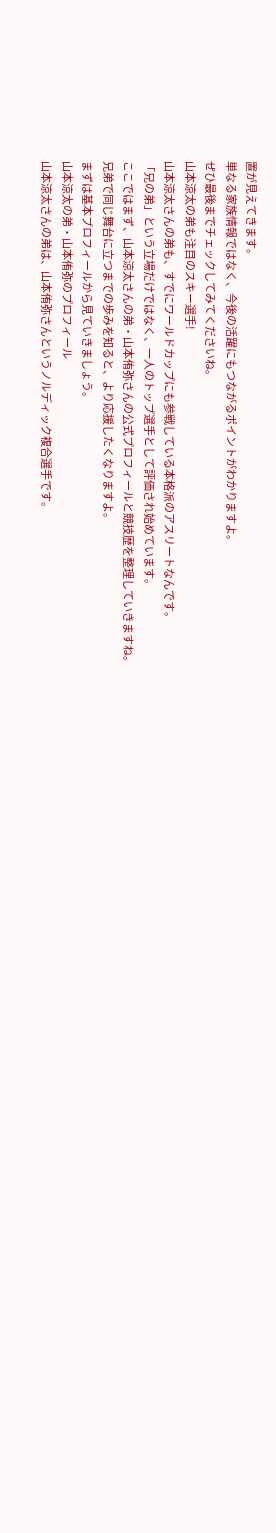置が見えてきます。
単なる家族情報ではなく、今後の活躍にもつながるポイントがわかりますよ。
ぜひ最後までチェックしてみてくださいね。
山本涼太の弟も注目のスキー選手!
山本涼太さんの弟も、すでにワールドカップにも参戦している本格派のアスリートなんです。
「兄の弟」という立場だけではなく、一人のトップ選手として評価され始めています。
ここではまず、山本涼太さんの弟・山本侑弥さんの公式プロフィールと競技歴を整理していきますね。
兄弟で同じ舞台に立つまでの歩みを知ると、より応援したくなりますよ。
まずは基本プロフィールから見ていきましょう。
山本涼太の弟・山本侑弥のプロフィール
山本涼太さんの弟は、山本侑弥さんというノルディック複合選手です。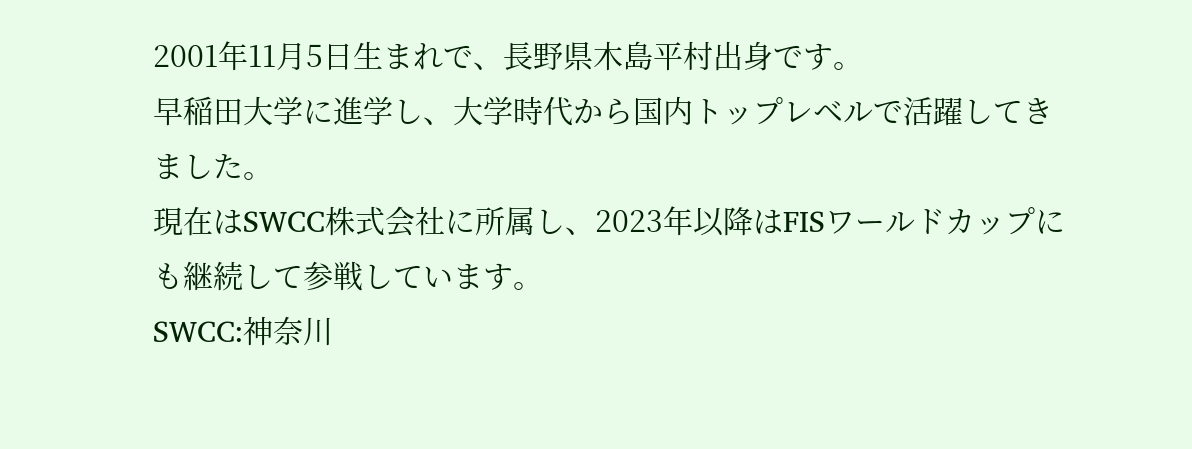2001年11月5日生まれで、長野県木島平村出身です。
早稲田大学に進学し、大学時代から国内トップレベルで活躍してきました。
現在はSWCC株式会社に所属し、2023年以降はFISワールドカップにも継続して参戦しています。
SWCC:神奈川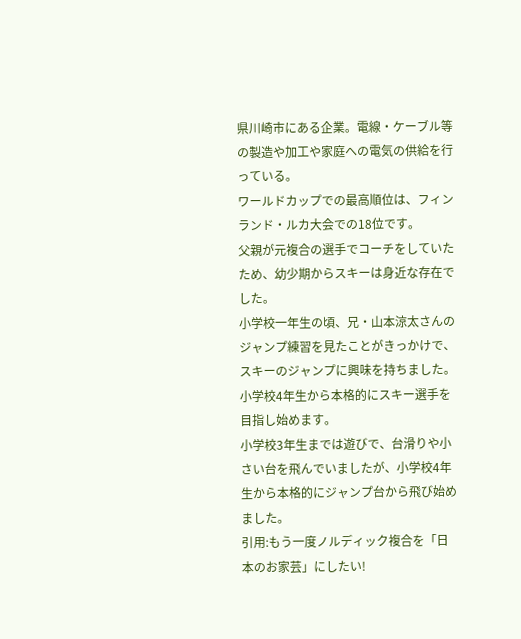県川崎市にある企業。電線・ケーブル等の製造や加工や家庭への電気の供給を行っている。
ワールドカップでの最高順位は、フィンランド・ルカ大会での18位です。
父親が元複合の選手でコーチをしていたため、幼少期からスキーは身近な存在でした。
小学校一年生の頃、兄・山本涼太さんのジャンプ練習を見たことがきっかけで、スキーのジャンプに興味を持ちました。
小学校4年生から本格的にスキー選手を目指し始めます。
小学校3年生までは遊びで、台滑りや小さい台を飛んでいましたが、小学校4年生から本格的にジャンプ台から飛び始めました。
引用:もう一度ノルディック複合を「日本のお家芸」にしたい!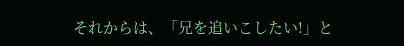それからは、「兄を追いこしたい!」と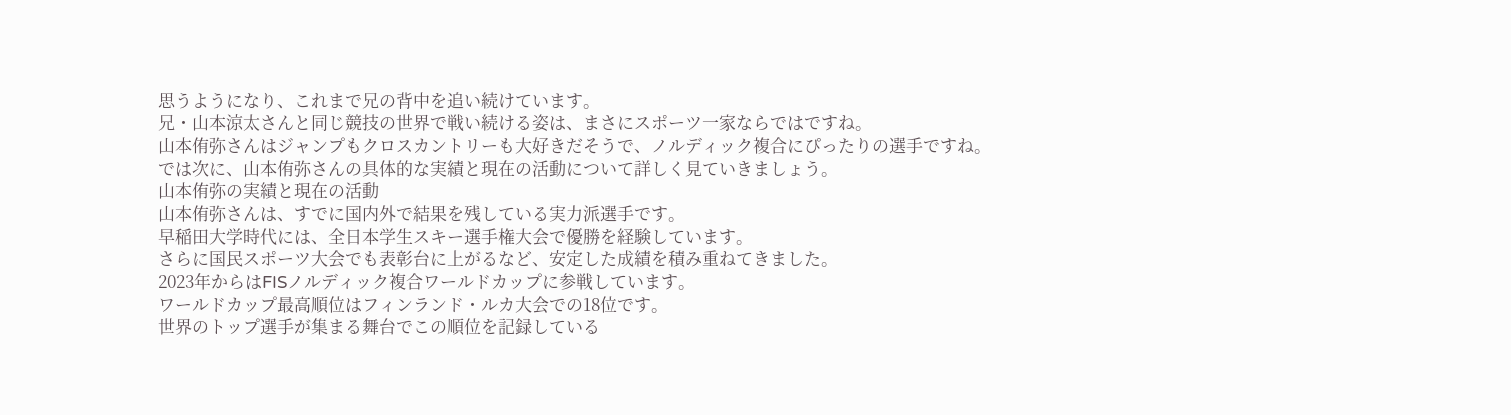思うようになり、これまで兄の背中を追い続けています。
兄・山本涼太さんと同じ競技の世界で戦い続ける姿は、まさにスポーツ一家ならではですね。
山本侑弥さんはジャンプもクロスカントリーも大好きだそうで、ノルディック複合にぴったりの選手ですね。
では次に、山本侑弥さんの具体的な実績と現在の活動について詳しく見ていきましょう。
山本侑弥の実績と現在の活動
山本侑弥さんは、すでに国内外で結果を残している実力派選手です。
早稲田大学時代には、全日本学生スキー選手権大会で優勝を経験しています。
さらに国民スポーツ大会でも表彰台に上がるなど、安定した成績を積み重ねてきました。
2023年からはFISノルディック複合ワールドカップに参戦しています。
ワールドカップ最高順位はフィンランド・ルカ大会での18位です。
世界のトップ選手が集まる舞台でこの順位を記録している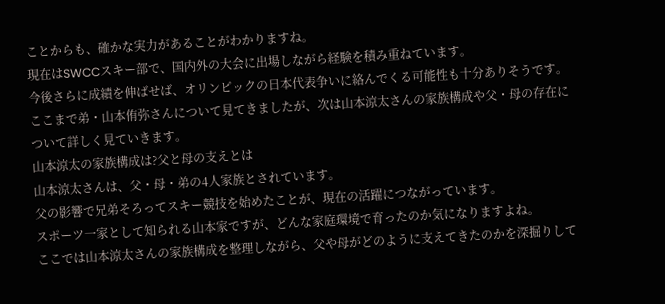ことからも、確かな実力があることがわかりますね。
現在はSWCCスキー部で、国内外の大会に出場しながら経験を積み重ねています。
今後さらに成績を伸ばせば、オリンピックの日本代表争いに絡んでくる可能性も十分ありそうです。
ここまで弟・山本侑弥さんについて見てきましたが、次は山本涼太さんの家族構成や父・母の存在について詳しく見ていきます。
山本涼太の家族構成は?父と母の支えとは
山本涼太さんは、父・母・弟の4人家族とされています。
父の影響で兄弟そろってスキー競技を始めたことが、現在の活躍につながっています。
スポーツ一家として知られる山本家ですが、どんな家庭環境で育ったのか気になりますよね。
ここでは山本涼太さんの家族構成を整理しながら、父や母がどのように支えてきたのかを深掘りして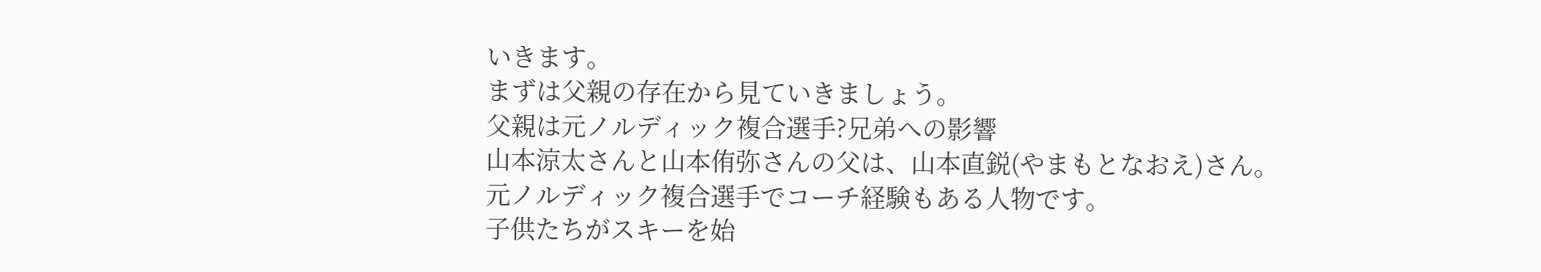いきます。
まずは父親の存在から見ていきましょう。
父親は元ノルディック複合選手?兄弟への影響
山本涼太さんと山本侑弥さんの父は、山本直鋭(やまもとなおえ)さん。
元ノルディック複合選手でコーチ経験もある人物です。
子供たちがスキーを始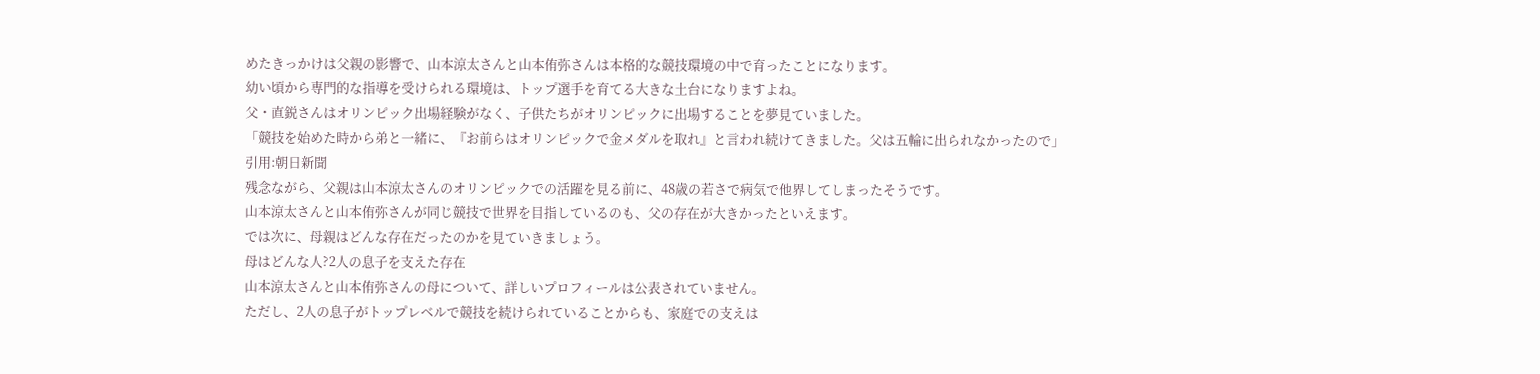めたきっかけは父親の影響で、山本涼太さんと山本侑弥さんは本格的な競技環境の中で育ったことになります。
幼い頃から専門的な指導を受けられる環境は、トップ選手を育てる大きな土台になりますよね。
父・直鋭さんはオリンピック出場経験がなく、子供たちがオリンピックに出場することを夢見ていました。
「競技を始めた時から弟と一緒に、『お前らはオリンピックで金メダルを取れ』と言われ続けてきました。父は五輪に出られなかったので」
引用:朝日新聞
残念ながら、父親は山本涼太さんのオリンピックでの活躍を見る前に、48歳の若さで病気で他界してしまったそうです。
山本涼太さんと山本侑弥さんが同じ競技で世界を目指しているのも、父の存在が大きかったといえます。
では次に、母親はどんな存在だったのかを見ていきましょう。
母はどんな人?2人の息子を支えた存在
山本涼太さんと山本侑弥さんの母について、詳しいプロフィールは公表されていません。
ただし、2人の息子がトップレベルで競技を続けられていることからも、家庭での支えは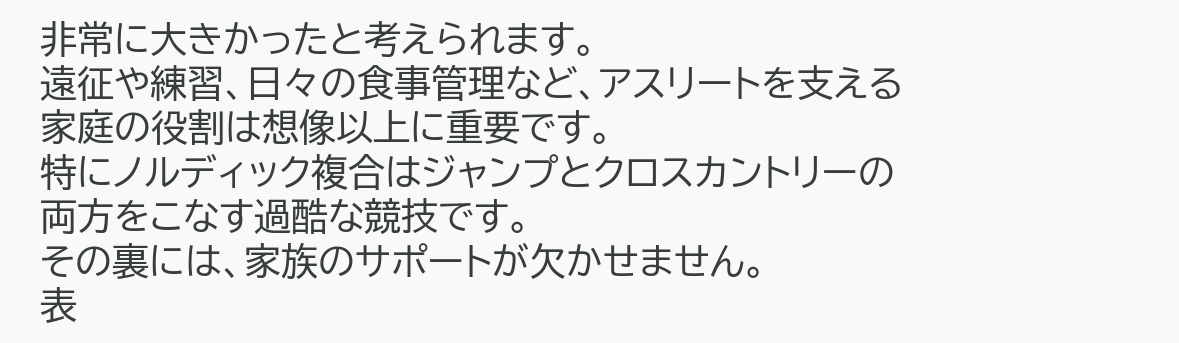非常に大きかったと考えられます。
遠征や練習、日々の食事管理など、アスリートを支える家庭の役割は想像以上に重要です。
特にノルディック複合はジャンプとクロスカントリーの両方をこなす過酷な競技です。
その裏には、家族のサポートが欠かせません。
表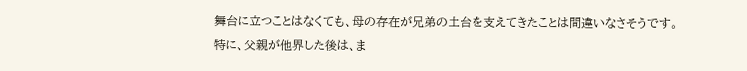舞台に立つことはなくても、母の存在が兄弟の土台を支えてきたことは間違いなさそうです。
特に、父親が他界した後は、ま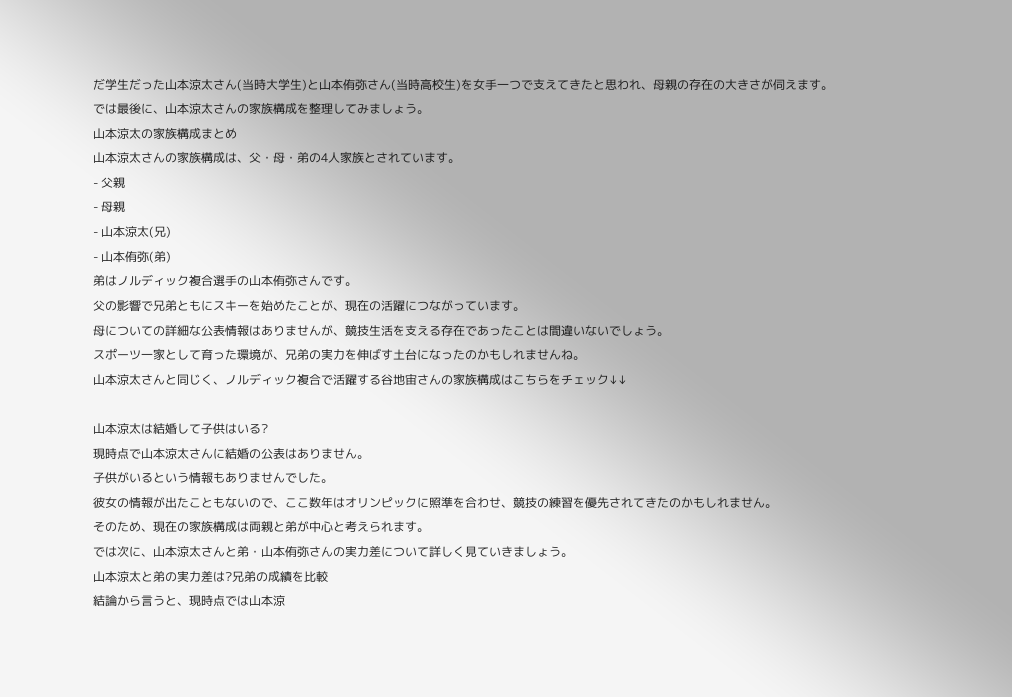だ学生だった山本涼太さん(当時大学生)と山本侑弥さん(当時高校生)を女手一つで支えてきたと思われ、母親の存在の大きさが伺えます。
では最後に、山本涼太さんの家族構成を整理してみましょう。
山本涼太の家族構成まとめ
山本涼太さんの家族構成は、父・母・弟の4人家族とされています。
- 父親
- 母親
- 山本涼太(兄)
- 山本侑弥(弟)
弟はノルディック複合選手の山本侑弥さんです。
父の影響で兄弟ともにスキーを始めたことが、現在の活躍につながっています。
母についての詳細な公表情報はありませんが、競技生活を支える存在であったことは間違いないでしょう。
スポーツ一家として育った環境が、兄弟の実力を伸ばす土台になったのかもしれませんね。
山本涼太さんと同じく、ノルディック複合で活躍する谷地宙さんの家族構成はこちらをチェック↓↓

山本涼太は結婚して子供はいる?
現時点で山本涼太さんに結婚の公表はありません。
子供がいるという情報もありませんでした。
彼女の情報が出たこともないので、ここ数年はオリンピックに照準を合わせ、競技の練習を優先されてきたのかもしれません。
そのため、現在の家族構成は両親と弟が中心と考えられます。
では次に、山本涼太さんと弟・山本侑弥さんの実力差について詳しく見ていきましょう。
山本涼太と弟の実力差は?兄弟の成績を比較
結論から言うと、現時点では山本涼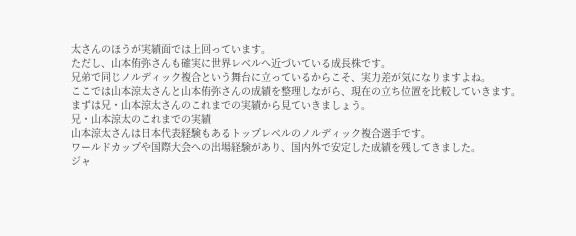太さんのほうが実績面では上回っています。
ただし、山本侑弥さんも確実に世界レベルへ近づいている成長株です。
兄弟で同じノルディック複合という舞台に立っているからこそ、実力差が気になりますよね。
ここでは山本涼太さんと山本侑弥さんの成績を整理しながら、現在の立ち位置を比較していきます。
まずは兄・山本涼太さんのこれまでの実績から見ていきましょう。
兄・山本涼太のこれまでの実績
山本涼太さんは日本代表経験もあるトップレベルのノルディック複合選手です。
ワールドカップや国際大会への出場経験があり、国内外で安定した成績を残してきました。
ジャ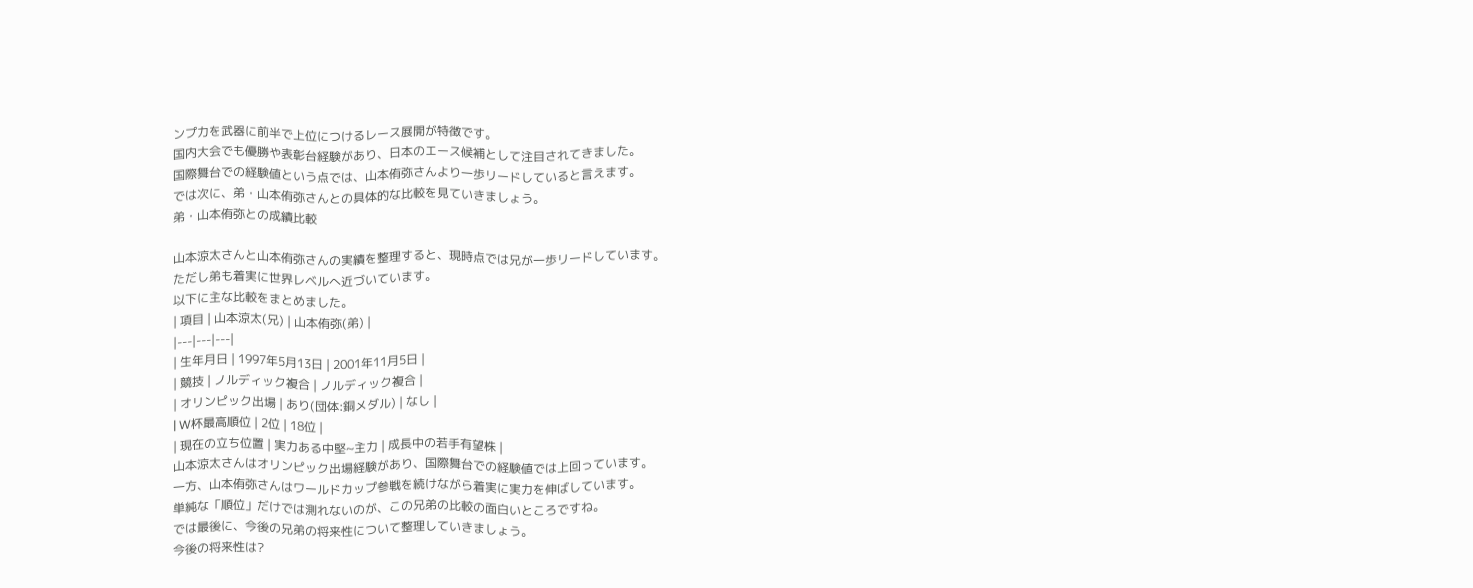ンプ力を武器に前半で上位につけるレース展開が特徴です。
国内大会でも優勝や表彰台経験があり、日本のエース候補として注目されてきました。
国際舞台での経験値という点では、山本侑弥さんより一歩リードしていると言えます。
では次に、弟・山本侑弥さんとの具体的な比較を見ていきましょう。
弟・山本侑弥との成績比較

山本涼太さんと山本侑弥さんの実績を整理すると、現時点では兄が一歩リードしています。
ただし弟も着実に世界レベルへ近づいています。
以下に主な比較をまとめました。
| 項目 | 山本涼太(兄) | 山本侑弥(弟) |
|---|---|---|
| 生年月日 | 1997年5月13日 | 2001年11月5日 |
| 競技 | ノルディック複合 | ノルディック複合 |
| オリンピック出場 | あり(団体:銅メダル) | なし |
| W杯最高順位 | 2位 | 18位 |
| 現在の立ち位置 | 実力ある中堅~主力 | 成長中の若手有望株 |
山本涼太さんはオリンピック出場経験があり、国際舞台での経験値では上回っています。
一方、山本侑弥さんはワールドカップ参戦を続けながら着実に実力を伸ばしています。
単純な「順位」だけでは測れないのが、この兄弟の比較の面白いところですね。
では最後に、今後の兄弟の将来性について整理していきましょう。
今後の将来性は?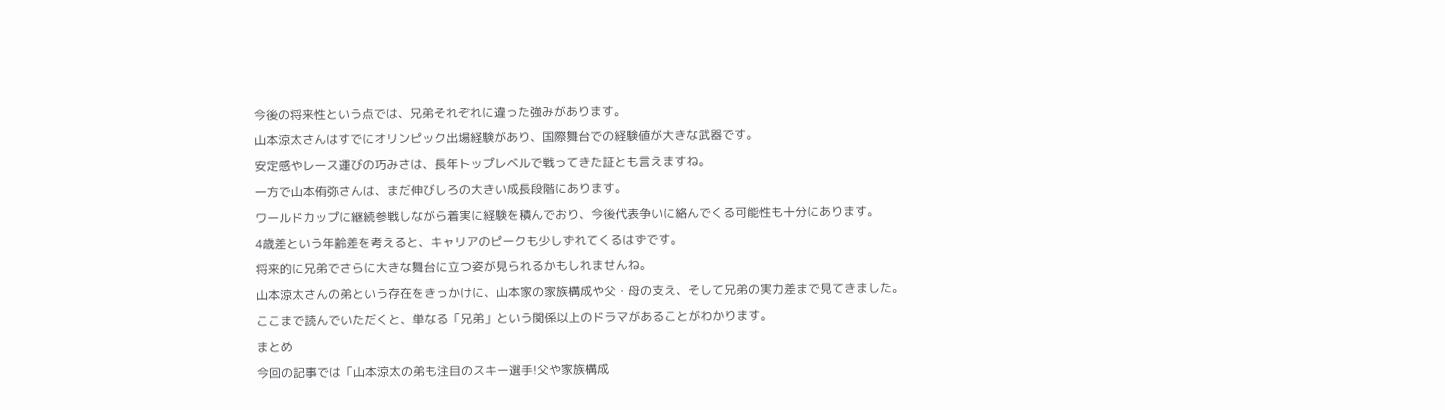今後の将来性という点では、兄弟それぞれに違った強みがあります。
山本涼太さんはすでにオリンピック出場経験があり、国際舞台での経験値が大きな武器です。
安定感やレース運びの巧みさは、長年トップレベルで戦ってきた証とも言えますね。
一方で山本侑弥さんは、まだ伸びしろの大きい成長段階にあります。
ワールドカップに継続参戦しながら着実に経験を積んでおり、今後代表争いに絡んでくる可能性も十分にあります。
4歳差という年齢差を考えると、キャリアのピークも少しずれてくるはずです。
将来的に兄弟でさらに大きな舞台に立つ姿が見られるかもしれませんね。
山本涼太さんの弟という存在をきっかけに、山本家の家族構成や父・母の支え、そして兄弟の実力差まで見てきました。
ここまで読んでいただくと、単なる「兄弟」という関係以上のドラマがあることがわかります。
まとめ
今回の記事では「山本涼太の弟も注目のスキー選手!父や家族構成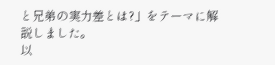と兄弟の実力差とは?」をテーマに解説しました。
以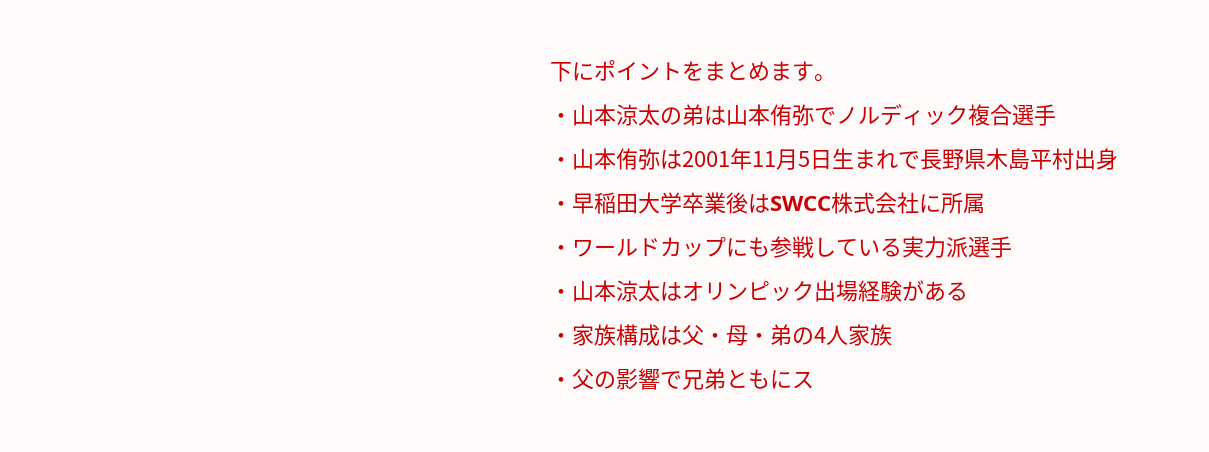下にポイントをまとめます。
・山本涼太の弟は山本侑弥でノルディック複合選手
・山本侑弥は2001年11月5日生まれで長野県木島平村出身
・早稲田大学卒業後はSWCC株式会社に所属
・ワールドカップにも参戦している実力派選手
・山本涼太はオリンピック出場経験がある
・家族構成は父・母・弟の4人家族
・父の影響で兄弟ともにス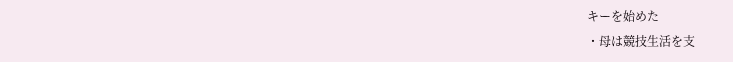キーを始めた
・母は競技生活を支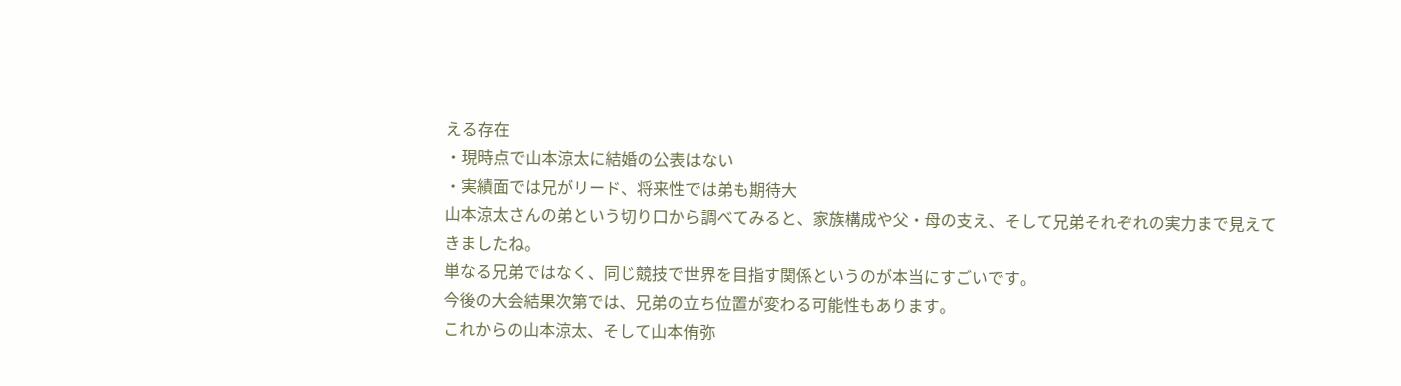える存在
・現時点で山本涼太に結婚の公表はない
・実績面では兄がリード、将来性では弟も期待大
山本涼太さんの弟という切り口から調べてみると、家族構成や父・母の支え、そして兄弟それぞれの実力まで見えてきましたね。
単なる兄弟ではなく、同じ競技で世界を目指す関係というのが本当にすごいです。
今後の大会結果次第では、兄弟の立ち位置が変わる可能性もあります。
これからの山本涼太、そして山本侑弥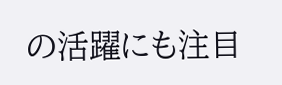の活躍にも注目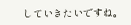していきたいですね。